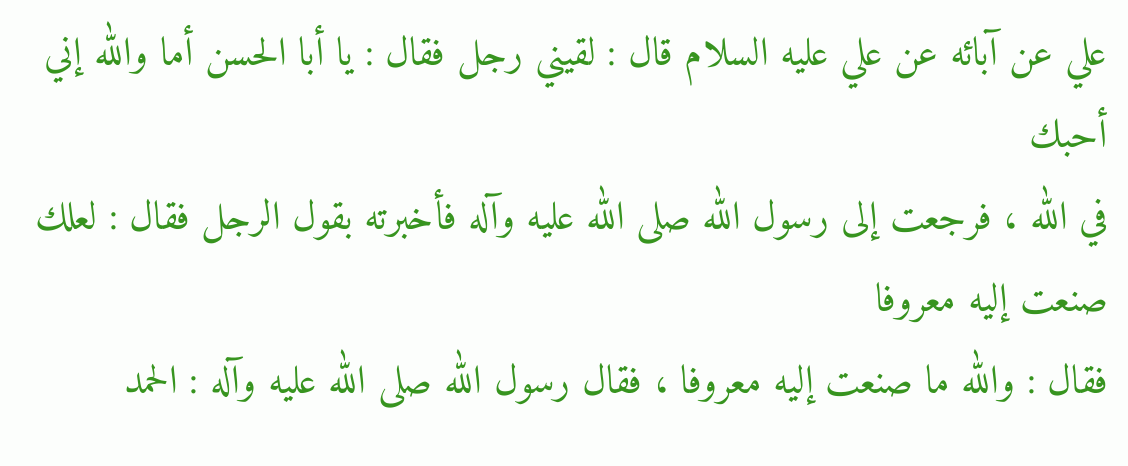علي عن آبائه عن علي عليه السلام قال : لقيني رجل فقال : يا أبا الحسن أما والله إني أحبك
في الله ، فرجعت إلى رسول الله صلى الله عليه وآله فأخبرته بقول الرجل فقال : لعلك صنعت إليه معروفا
فقال : والله ما صنعت إليه معروفا ، فقال رسول الله صلى الله عليه وآله : الحمد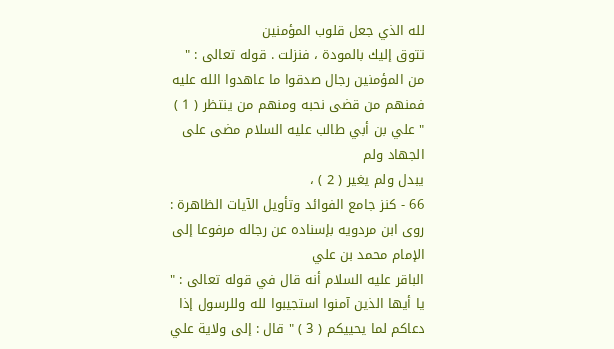لله الذي جعل قلوب المؤمنين
تتوق إليك بالمودة ، فنزلت . قوله تعالى : " من المؤمنين رجال صدقوا ما عاهدوا الله عليه
فمنهم من قضى نحبه ومنهم من ينتظر ( 1 ) " علي بن أبي طالب عليه السلام مضى على الجهاد ولم
يبدل ولم يغير ( 2 ) ،
66 - كنز جامع الفوائد وتأويل الآيات الظاهرة : روى ابن مردويه بإسناده عن رجاله مرفوعا إلى الإمام محمد بن علي
الباقر عليه السلام أنه قال في قوله تعالى : " يا أيها الذين آمنوا استجيبوا لله وللرسول إذا
دعاكم لما يحييكم ( 3 ) " قال : إلى ولاية علي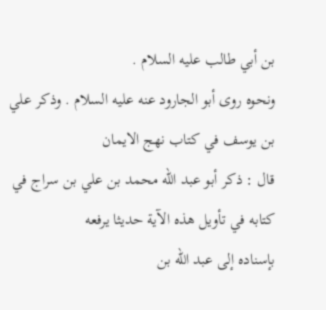بن أبي طالب عليه السلام .
ونحوه روى أبو الجارود عنه عليه السلام . وذكر علي بن يوسف في كتاب نهج الايمان
قال : ذكر أبو عبد الله محمد بن علي بن سراج في كتابه في تأويل هذه الآية حديثا يرفعه
بإسناده إلى عبد الله بن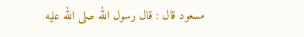مسعود قال : قال رسول الله صلى الله عليه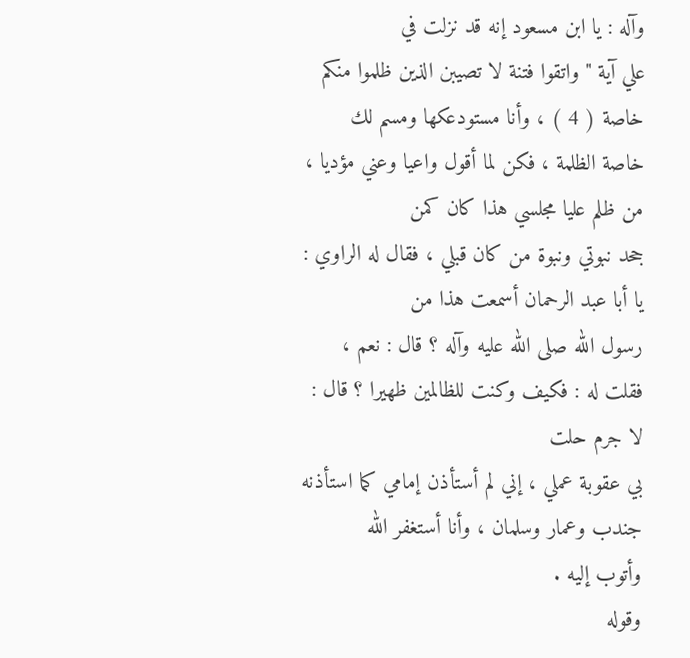وآله : يا ابن مسعود إنه قد نزلت في
علي آية " واتقوا فتنة لا تصيبن الذين ظلموا منكم خاصة ( 4 ) ، وأنا مستودعكها ومسم لك
خاصة الظلمة ، فكن لما أقول واعيا وعني مؤديا ، من ظلم عليا مجلسي هذا كان كمن
جحد نبوتي ونبوة من كان قبلي ، فقال له الراوي : يا أبا عبد الرحمان أسمعت هذا من
رسول الله صلى الله عليه وآله ؟ قال : نعم ، فقلت له : فكيف وكنت للظالمين ظهيرا ؟ قال : لا جرم حلت
بي عقوبة عملي ، إني لم أستأذن إمامي كما استأذنه جندب وعمار وسلمان ، وأنا أستغفر الله
وأتوب إليه .
وقوله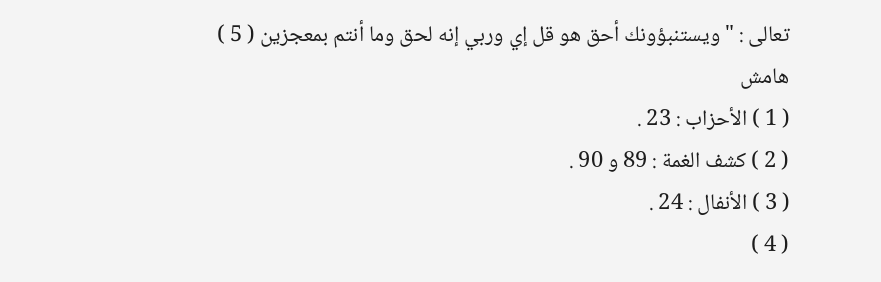تعالى : " ويستنبؤونك أحق هو قل إي وربي إنه لحق وما أنتم بمعجزين ( 5 )
هامش
( 1 ) الأحزاب : 23 .
( 2 ) كشف الغمة : 89 و 90 .
( 3 ) الأنفال : 24 .
( 4 )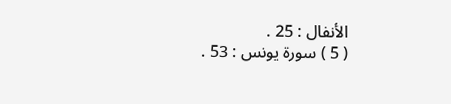الأنفال : 25 .
( 5 ) سورة يونس : 53 .